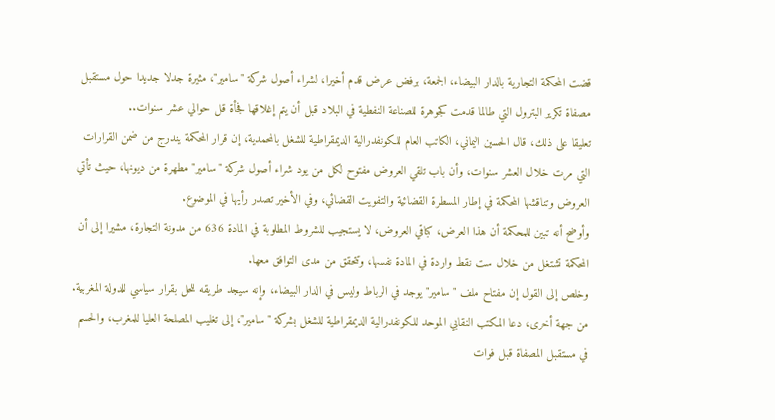قضت المحكمة التجارية بالدار البيضاء، الجمعة، برفض عرض قدم أخيرا، لشراء أصول شركة "سامير"، مثيرة جدلا جديدا حول مستقبل مصفاة تكرير البترول التي طالما قدمت كجوهرة للصناعة النفطية في البلاد قبل أن يتم إغلاقها فجأة قل حوالي عشر سنوات..
تعليقا على ذلك، قال الحسين اليماني، الكاتب العام للكونفدرالية الديمقراطية للشغل بالمحمدية، إن قرار المحكمة يندرج من ضمن القرارات التي مرت خلال العشر سنوات، وأن باب تلقي العروض مفتوح لكل من يود شراء أصول شركة "سامير" مطهرة من ديونها، حيث تأتي العروض وتناقشها المحكمة في إطار المسطرة القضائية والتفويت القضائي، وفي الأخير تصدر رأيها في الموضوع.
وأوضح أنه تبين للمحكمة أن هذا العرض، كباقي العروض، لا يستجيب للشروط المطلوبة في المادة 636 من مدونة التجارة، مشيرا إلى أن المحكمة تشتغل من خلال ست نقط واردة في المادة نفسها، وتتحقق من مدى التوافق معها.
وخلص إلى القول إن مفتاح ملف "سامير" يوجد في الرباط وليس في الدار البيضاء، وإنه سيجد طريقه للحل بقرار سياسي للدولة المغربية.
من جهة أخرى، دعا المكتب النقابي الموحد للكونفدرالية الديمقراطية للشغل بشركة "سامير"، إلى تغليب المصلحة العليا للمغرب، والحسم في مستقبل المصفاة قبل فوات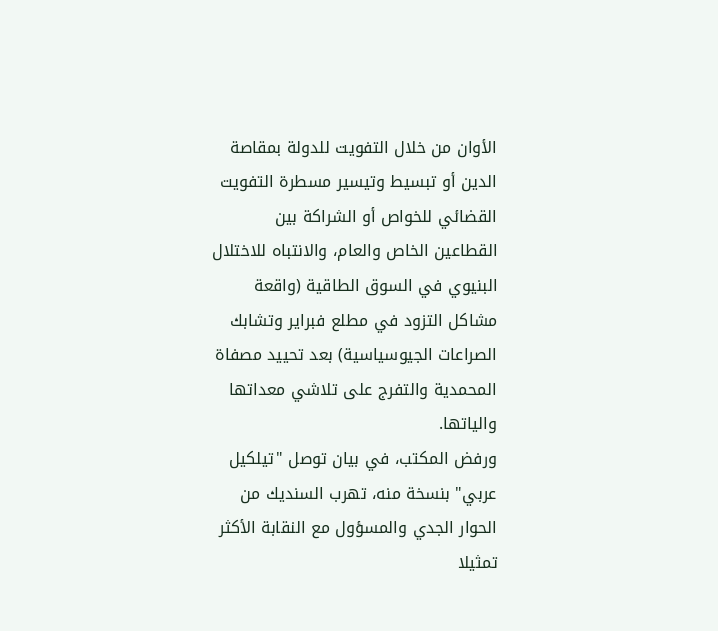الأوان من خلال التفويت للدولة بمقاصة الدين أو تبسيط وتيسير مسطرة التفويت القضائي للخواص أو الشراكة بين القطاعين الخاص والعام، والانتباه للاختلال البنيوي في السوق الطاقية (واقعة مشاكل التزود في مطلع فبراير وتشابك الصراعات الجيوسياسية) بعد تحييد مصفاة المحمدية والتفرج على تلاشي معداتها والياتها.
ورفض المكتب، في بيان توصل "تيلكيل عربي" بنسخة منه، تهرب السنديك من الحوار الجدي والمسؤول مع النقابة الأكثر تمثيلا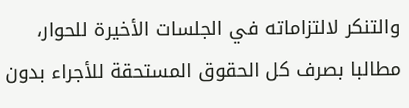والتنكر لالتزاماته في الجلسات الأخيرة للحوار، مطالبا بصرف كل الحقوق المستحقة للأجراء بدون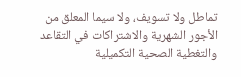تماطل ولا تسويف، ولا سيما المعلق من الأجور الشهرية والاشتراكات في التقاعد والتغطية الصحية التكميلية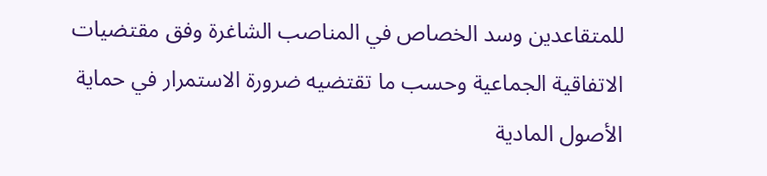للمتقاعدين وسد الخصاص في المناصب الشاغرة وفق مقتضيات الاتفاقية الجماعية وحسب ما تقتضيه ضرورة الاستمرار في حماية الأصول المادية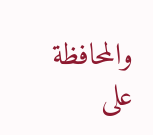والمحافظة على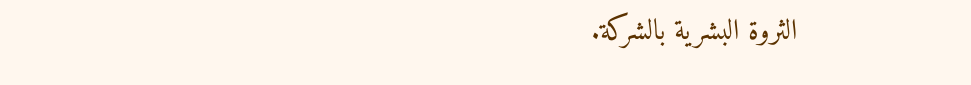الثروة البشرية بالشركة.